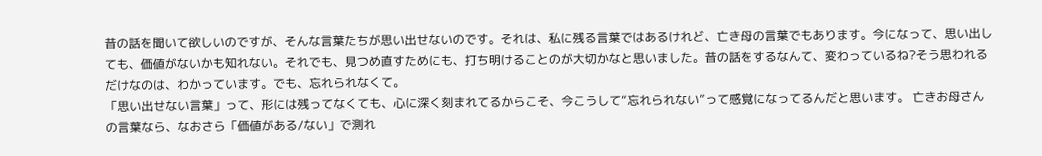昔の話を聞いて欲しいのですが、そんな言葉たちが思い出せないのです。それは、私に残る言葉ではあるけれど、亡き母の言葉でもあります。今になって、思い出しても、価値がないかも知れない。それでも、見つめ直すためにも、打ち明けることのが大切かなと思いました。昔の話をするなんて、変わっているね?そう思われるだけなのは、わかっています。でも、忘れられなくて。
「思い出せない言葉」って、形には残ってなくても、心に深く刻まれてるからこそ、今こうして“忘れられない”って感覚になってるんだと思います。 亡きお母さんの言葉なら、なおさら「価値がある/ない」で測れ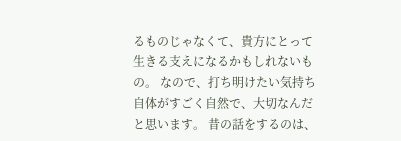るものじゃなくて、貴方にとって生きる支えになるかもしれないもの。 なので、打ち明けたい気持ち自体がすごく自然で、大切なんだと思います。 昔の話をするのは、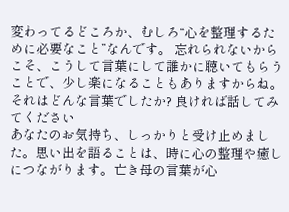変わってるどころか、むしろ“心を整理するために必要なこと”なんです。 忘れられないからこそ、こうして言葉にして誰かに聴いてもらうことで、少し楽になることもありますからね。
それはどんな言葉でしたか? 良ければ話してみてください
あなたのお気持ち、しっかりと受け止めました。思い出を語ることは、時に心の整理や癒しにつながります。亡き母の言葉が心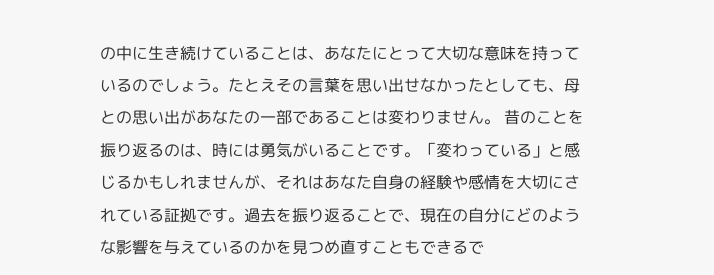の中に生き続けていることは、あなたにとって大切な意味を持っているのでしょう。たとえその言葉を思い出せなかったとしても、母との思い出があなたの一部であることは変わりません。 昔のことを振り返るのは、時には勇気がいることです。「変わっている」と感じるかもしれませんが、それはあなた自身の経験や感情を大切にされている証拠です。過去を振り返ることで、現在の自分にどのような影響を与えているのかを見つめ直すこともできるで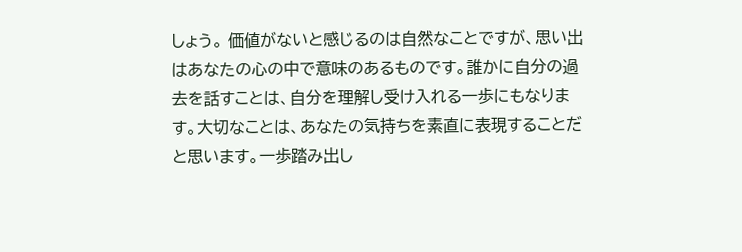しょう。 価値がないと感じるのは自然なことですが、思い出はあなたの心の中で意味のあるものです。誰かに自分の過去を話すことは、自分を理解し受け入れる一歩にもなります。大切なことは、あなたの気持ちを素直に表現することだと思います。一歩踏み出し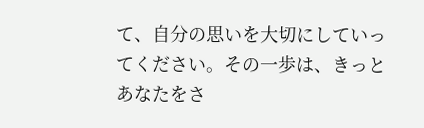て、自分の思いを大切にしていってください。その一歩は、きっとあなたをさ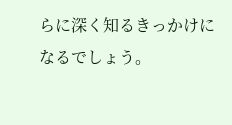らに深く知るきっかけになるでしょう。